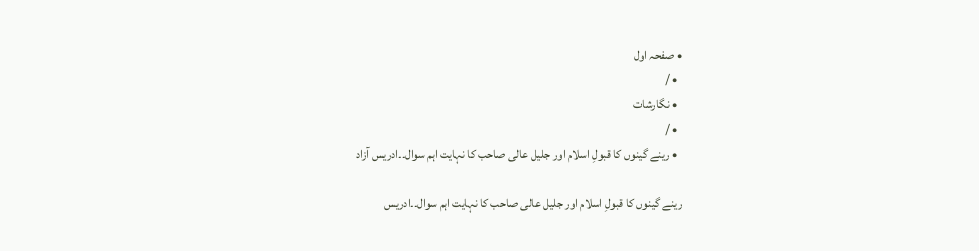• صفحہ اول
  • /
  • نگارشات
  • /
  • رینے گینوں کا قبولِ اسلام اور جلیل عالی صاحب کا نہایت اہم سوال۔۔ادریس آزاد

رینے گینوں کا قبولِ اسلام اور جلیل عالی صاحب کا نہایت اہم سوال۔۔ادریس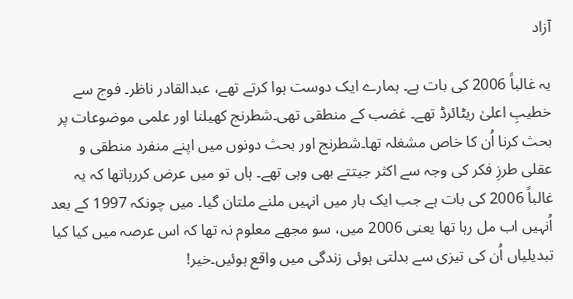آزاد

یہ غالباً 2006 کی بات ہے۔ ہمارے ایک دوست ہوا کرتے تھے، عبدالقادر ناظر۔ فوج سے خطیبِ اعلیٰ ریٹائرڈ تھے۔ غضب کے منطقی تھی۔شطرنج کھیلنا اور علمی موضوعات پر بحث کرنا اُن کا خاص مشغلہ تھا۔شطرنج اور بحث دونوں میں اپنے منفرد منطقی و عقلی طرزِ فکر کی وجہ سے اکثر جیتتے بھی وہی تھے۔ ہاں تو میں عرض کررہاتھا کہ یہ غالباً 2006 کی بات ہے جب ایک بار میں انہیں ملنے ملتان گیا۔ میں چونکہ 1997 کے بعد اُنہیں اب مل رہا تھا یعنی 2006 میں، سو مجھے معلوم نہ تھا کہ اس عرصہ میں کیا کیا تبدیلیاں اُن کی تیزی سے بدلتی ہوئی زندگی میں واقع ہوئیں۔خیر!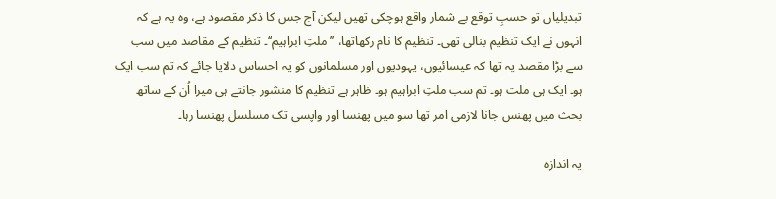تبدیلیاں تو حسبِ توقع بے شمار واقع ہوچکی تھیں لیکن آج جس کا ذکر مقصود ہے، وہ یہ ہے کہ انہوں نے ایک تنظیم بنالی تھی۔ تنظیم کا نام رکھاتھا، ’’ملتِ ابراہیم‘‘۔ تنظیم کے مقاصد میں سب سے بڑا مقصد یہ تھا کہ عیسائیوں، یہودیوں اور مسلمانوں کو یہ احساس دلایا جائے کہ تم سب ایک ہو۔ ایک ہی ملت ہو۔ تم سب ملتِ ابراہیم ہو۔ ظاہر ہے تنظیم کا منشور جانتے ہی میرا اُن کے ساتھ بحث میں پھنس جانا لازمی امر تھا سو میں پھنسا اور واپسی تک مسلسل پھنسا رہا۔

یہ اندازہ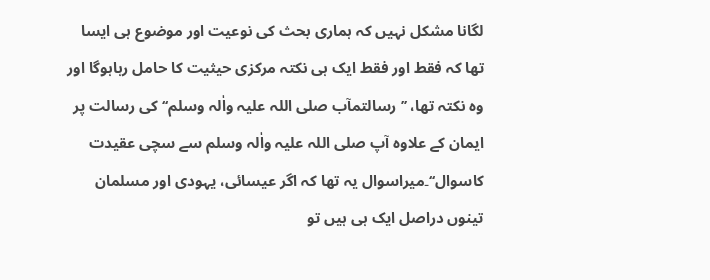لگانا مشکل نہیں کہ ہماری بحث کی نوعیت اور موضوع ہی ایسا تھا کہ فقط اور فقط ایک ہی نکتہ مرکزی حیثیت کا حامل رہاہوگا اور وہ نکتہ تھا، ’’رسالتمآب صلی اللہ علیہ واٰلہ وسلم‘‘ کی رسالت پر ایمان کے علاوہ آپ صلی اللہ علیہ واٰلہ وسلم سے سچی عقیدت کاسوال‘‘۔میراسوال یہ تھا کہ اگر عیسائی، یہودی اور مسلمان تینوں دراصل ایک ہی ہیں تو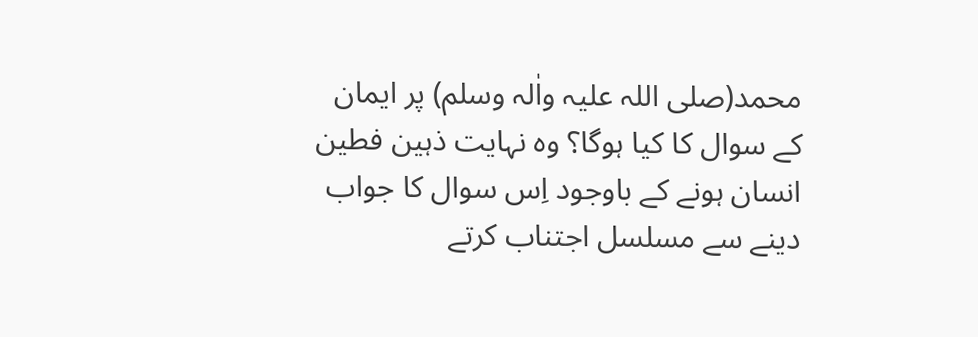محمد(صلی اللہ علیہ واٰلہ وسلم) پر ایمان کے سوال کا کیا ہوگا؟ وہ نہایت ذہین فطین انسان ہونے کے باوجود اِس سوال کا جواب دینے سے مسلسل اجتناب کرتے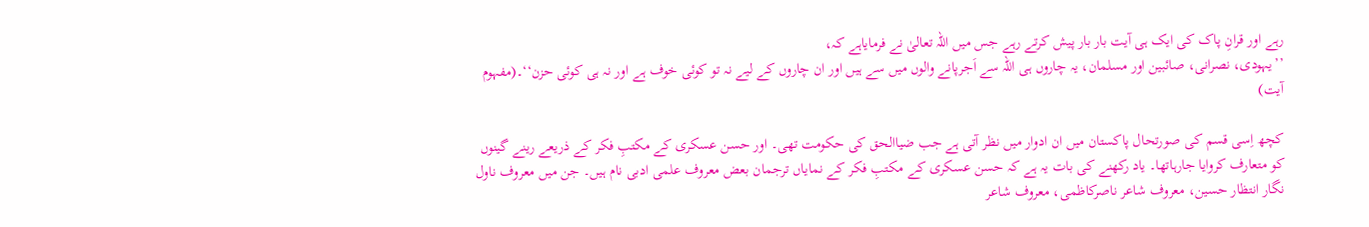رہے اور قرانِ پاک کی ایک ہی آیت بار بار پیش کرتے رہے جس میں اللہ تعالیٰ نے فرمایاہے کہ،
’’یہودی، نصرانی، صائبین اور مسلمان، یہ چاروں ہی اللہ سے اَجرپانے والوں میں سے ہیں اور ان چاروں کے لیے نہ تو کوئی خوف ہے اور نہ ہی کوئی حزن‘‘۔(مفہوم آیت)

کچھ اِسی قسم کی صورتحال پاکستان میں ان ادوار میں نظر آتی ہے جب ضیاالحق کی حکومت تھی۔ اور حسن عسکری کے مکتبِ فکر کے ذریعے رینے گینوں کو متعارف کروایا جارہاتھا۔ یاد رکھنے کی بات یہ ہے کہ حسن عسکری کے مکتبِ فکر کے نمایاں ترجمان بعض معروف علمی ادبی نام ہیں۔ جن میں معروف ناول نگار انتظار حسین، معروف شاعر ناصرکاظمی، معروف شاعر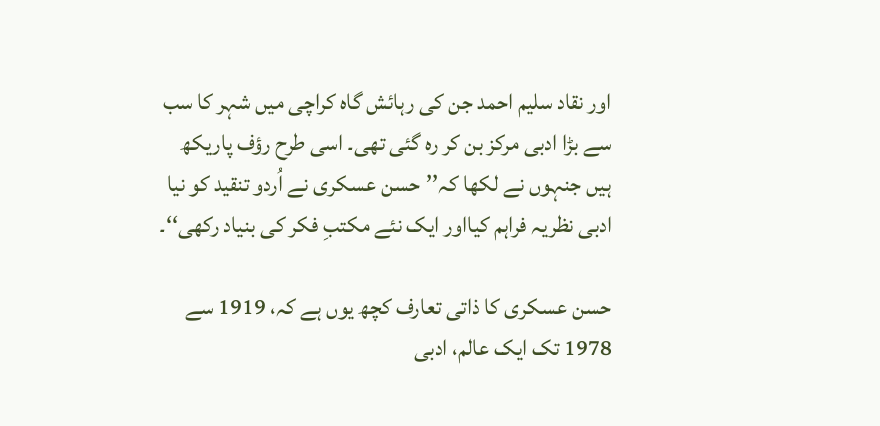اور نقاد سلیم احمد جن کی رہائش گاہ کراچی میں شہر کا سب سے بڑا ادبی مرکز بن کر رہ گئی تھی۔ اسی طرح رؤف پاریکھ ہیں جنہوں نے لکھا کہ’’حسن عسکری نے اُردو تنقید کو نیا ادبی نظریہ فراہم کیااور ایک نئے مکتبِ فکر کی بنیاد رکھی‘‘۔

حسن عسکری کا ذاتی تعارف کچھ یوں ہے کہ، 1919 سے 1978 تک ایک عالم، ادبی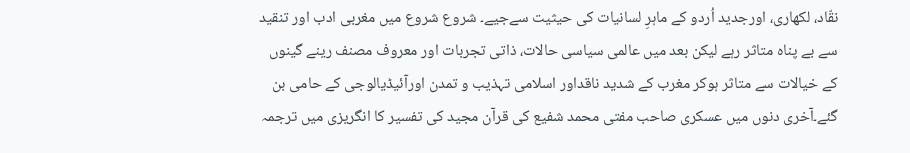نقّاد، لکھاری، اورجدید اُردو کے ماہرِ لسانیات کی حیثیت سےجیے۔ شروع شروع میں مغربی ادب اور تنقید سے بے پناہ متاثر رہے لیکن بعد میں عالمی سیاسی حالات، ذاتی تجربات اور معروف مصنف رینے گینوں کے خیالات سے متاثر ہوکر مغرب کے شدید ناقداور اسلامی تہذیب و تمدن اورآئیڈیالوجی کے حامی بن گئے۔آخری دنوں میں عسکری صاحب مفتی محمد شفیع کی قرآن مجید کی تفسیر کا انگریزی میں ترجمہ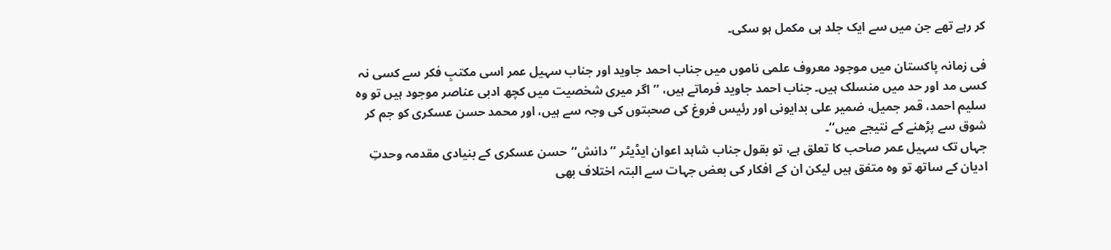کر رہے تھے جن میں سے ایک جلد ہی مکمل ہو سکی۔

فی زمانہ پاکستان میں موجود معروف علمی ناموں میں جناب احمد جاوید اور جناب سہیل عمر اسی مکتبِ فکر سے کسی نہ کسی مد اور حد میں منسلک ہیں۔ جناب احمد جاوید فرماتے ہیں، ’’ اگر میری شخصیت میں کچھ ادبی عناصر موجود ہیں تو وہ سلیم احمد، قمر جمیل، ضمیر علی بدایونی اور رئیس فروغ کی صحبتوں کی وجہ سے ہیں، اور محمد حسن عسکری کو جم کر شوق سے پڑھنے کے نتیجے میں‘‘۔
جہاں تک سہیل عمر صاحب کا تعلق ہے، تو بقول جناب شاہد اعوان ایڈیٹر ’’دانش‘‘حسن عسکری کے بنیادی مقدمہ وحدتِ ادیان کے ساتھ تو وہ متفق ہیں لیکن ان کے افکار کی بعض جہات سے البتہ اختلاف بھی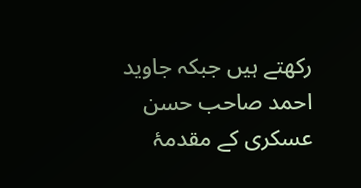رکھتے ہیں جبکہ جاوید احمد صاحب حسن عسکری کے مقدمۂ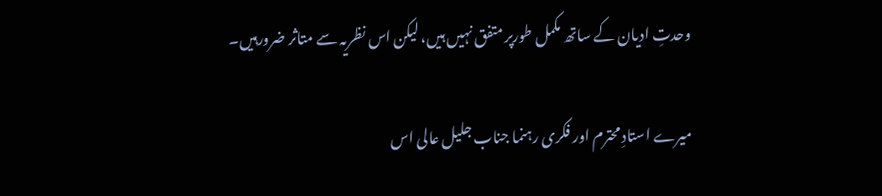وحدتِ ادیان کے ساتھ مکمل طورپر متفق نہیں ہیں، لیکن اس نظریہ سے متاثر ضرورہیں۔

میرے استادِ محترم اور فکری رہنما جناب جلیل عالی اس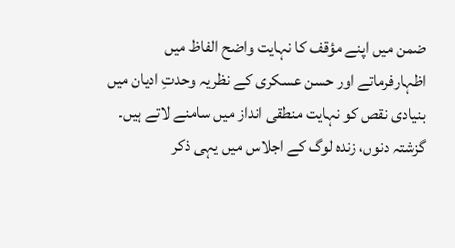ضمن میں اپنے مؤقف کا نہایت واضح الفاظ میں اظہارفرماتے اور حسن عسکری کے نظریہ وحدتِ ادیان میں بنیادی نقص کو نہایت منطقی انداز میں سامنے لاتے ہیں۔ گزشتہ دنوں، زندہ لوگ کے اجلاس میں یہی ذکر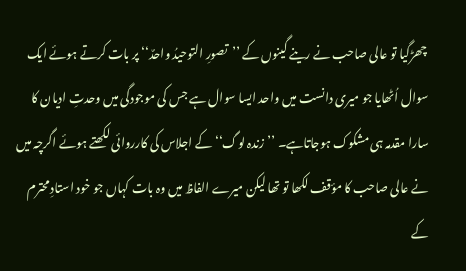چھڑگیا تو عالی صاحب نے رینے گینوں کے ’’تصورِ التوحیدُ واحدٌ‘‘ پر بات کرتے ہوئے ایک سوال اُٹھایا جو میری دانست میں واحد ایسا سوال ہے جس کی موجودگی میں وحدتِ ادیان کا سارا مقدمہ ہی مشکوک ہوجاتاہے۔ ’’زندہ لوگ‘‘ کے اجلاس کی کارروائی لکھتے ہوئے اگرچہ میں نے عالی صاحب کا مؤقف لکھا تو تھا لیکن میرے الفاظ میں وہ بات کہاں جو خود استادِ محترم کے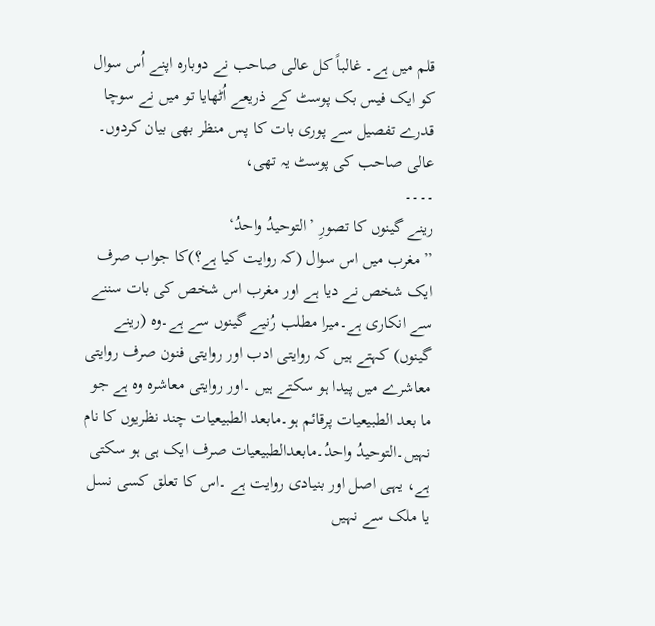قلم میں ہے۔ غالباً کل عالی صاحب نے دوبارہ اپنے اُس سوال کو ایک فیس بک پوسٹ کے ذریعے اُٹھایا تو میں نے سوچا قدرے تفصیل سے پوری بات کا پس منظر بھی بیان کردوں۔ عالی صاحب کی پوسٹ یہ تھی،
۔۔۔۔
رینے گینوں کا تصورِ ’التوحیدُ واحدُ‘
’’مغرب میں اس سوال (کہ روایت کیا ہے؟)کا جواب صرف ایک شخص نے دیا ہے اور مغرب اس شخص کی بات سننے سے انکاری ہے۔میرا مطلب رُنیے گینوں سے ہے۔وہ (رینے گینوں) کہتے ہیں کہ روایتی ادب اور روایتی فنون صرف روایتی معاشرے میں پیدا ہو سکتے ہیں ۔اور روایتی معاشرہ وہ ہے جو ما بعد الطبیعیات پرقائم ہو۔مابعد الطبیعیات چند نظریوں کا نام نہیں۔التوحیدُ واحدُ۔مابعدالطبیعیات صرف ایک ہی ہو سکتی ہے، یہی اصل اور بنیادی روایت ہے ۔اس کا تعلق کسی نسل یا ملک سے نہیں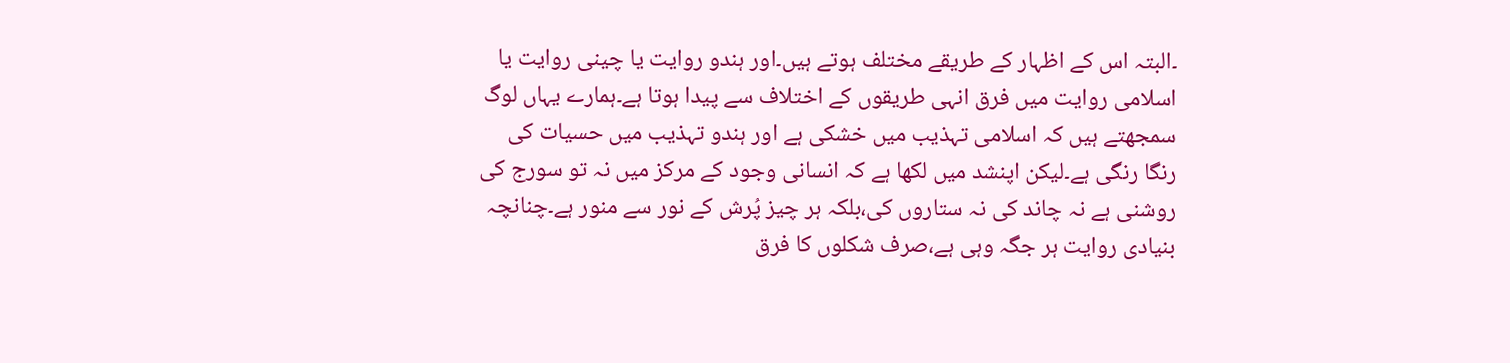۔البتہ اس کے اظہار کے طریقے مختلف ہوتے ہیں۔اور ہندو روایت یا چینی روایت یا اسلامی روایت میں فرق انہی طریقوں کے اختلاف سے پیدا ہوتا ہے۔ہمارے یہاں لوگ سمجھتے ہیں کہ اسلامی تہذیب میں خشکی ہے اور ہندو تہذیب میں حسیات کی رنگا رنگی ہے۔لیکن اپنشد میں لکھا ہے کہ انسانی وجود کے مرکز میں نہ تو سورج کی روشنی ہے نہ چاند کی نہ ستاروں کی،بلکہ ہر چیز پُرش کے نور سے منور ہے۔چنانچہ بنیادی روایت ہر جگہ وہی ہے،صرف شکلوں کا فرق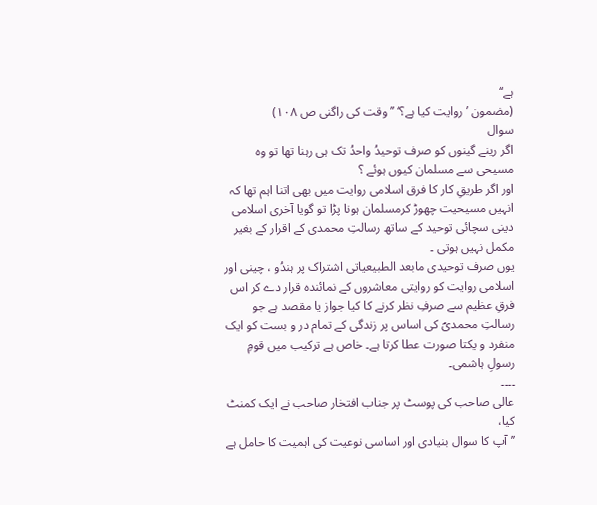ہے‘‘
(مضمون ’روایت کیا ہے؟‘ ’’وقت کی راگنی ص ۱۰۸)
سوال
اگر رینے گینوں کو صرف توحیدُ واحدُ تک ہی رہنا تھا تو وہ مسیحی سے مسلمان کیوں ہوئے ؟
اور اگر طریقِ کار کا فرق اسلامی روایت میں بھی اتنا اہم تھا کہ انہیں مسیحیت چھوڑ کرمسلمان ہونا پڑا تو گویا آخری اسلامی دینی سچائی توحید کے ساتھ رسالتِ محمدی کے اقرار کے بغیر مکمل نہیں ہوتی ۔
یوں صرف توحیدی مابعد الطبیعیاتی اشتراک پر ہندُو ، چینی اور اسلامی روایت کو روایتی معاشروں کے نمائندہ قرار دے کر اس فرقِ عظیم سے صرفِ نظر کرنے کا کیا جواز یا مقصد ہے جو رسالتِ محمدیؐ کی اساس پر زندگی کے تمام در و بست کو ایک منفرد و یکتا صورت عطا کرتا ہے۔ خاص ہے ترکیب میں قومِ رسولِ ہاشمی۔
۔۔۔۔
عالی صاحب کی پوسٹ پر جناب افتخار صاحب نے ایک کمنٹ کیا،
’’آپ کا سوال بنیادی اور اساسی نوعیت کی اہمیت کا حامل ہے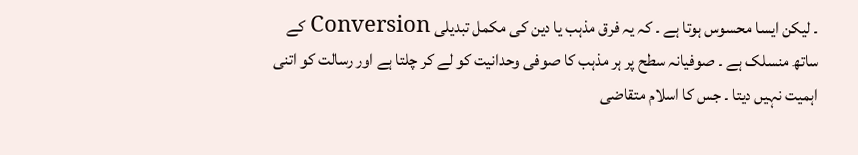۔ لیکن ایسا محسوس ہوتا ہے ۔ کہ یہ فرق مذہب یا دین کی مکمل تبدیلی Conversion کے ساتھ منسلک ہے ۔ صوفیانہ سطح پر ہر مذہب کا صوفی وحدانیت کو لے کر چلتا ہے اور رسالت کو اتنی اہمیت نہیں دیتا ۔ جس کا اسلام متقاضی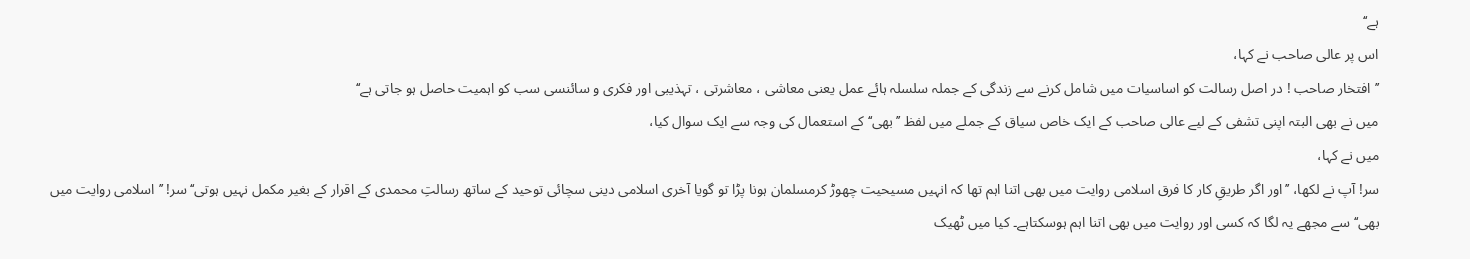ہے‘‘
اس پر عالی صاحب نے کہا،
’’افتخار صاحب ! در اصل رسالت کو اساسیات میں شامل کرنے سے زندگی کے جملہ سلسلہ ہائے عمل یعنی معاشی ، معاشرتی ، تہذیبی اور فکری و سائنسی سب کو اہمیت حاصل ہو جاتی ہے‘‘
میں نے بھی البتہ اپنی تشفی کے لیے عالی صاحب کے ایک خاص سیاق کے جملے میں لفظ ’’بھی‘‘ کے استعمال کی وجہ سے ایک سوال کیا،
میں نے کہا،
سر! آپ نے لکھا، ’’اور اگر طریقِ کار کا فرق اسلامی روایت میں بھی اتنا اہم تھا کہ انہیں مسیحیت چھوڑ کرمسلمان ہونا پڑا تو گویا آخری اسلامی دینی سچائی توحید کے ساتھ رسالتِ محمدی کے اقرار کے بغیر مکمل نہیں ہوتی‘‘ سر! ’’اسلامی روایت میں بھی‘‘سے مجھے یہ لگا کہ کسی اور روایت میں بھی اتنا اہم ہوسکتاہے۔ کیا میں ٹھیک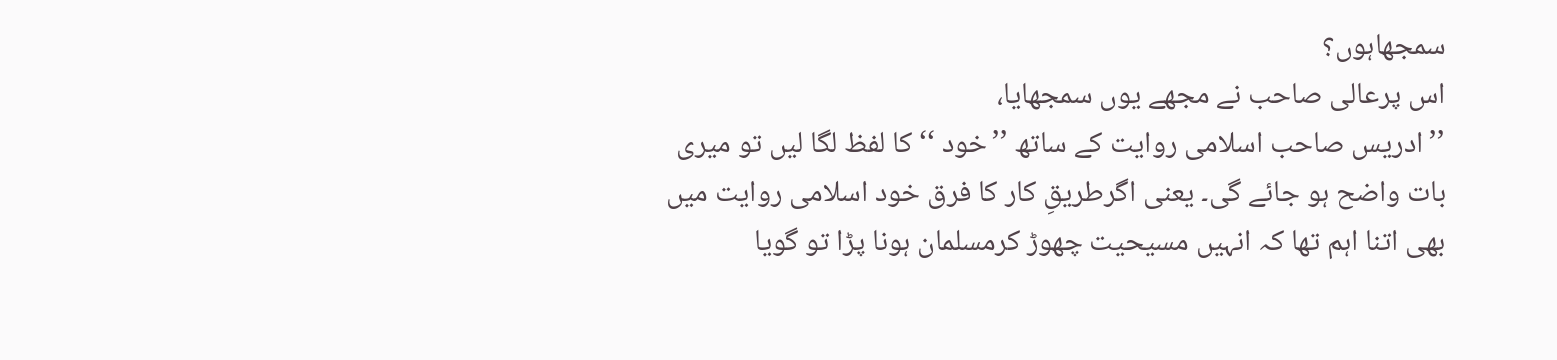سمجھاہوں؟
اس پرعالی صاحب نے مجھے یوں سمجھایا،
’’ادریس صاحب اسلامی روایت کے ساتھ ’’خود ‘‘ کا لفظ لگا لیں تو میری بات واضح ہو جائے گی۔ یعنی اگرطریقِ کار کا فرق خود اسلامی روایت میں بھی اتنا اہم تھا کہ انہیں مسیحیت چھوڑ کرمسلمان ہونا پڑا تو گویا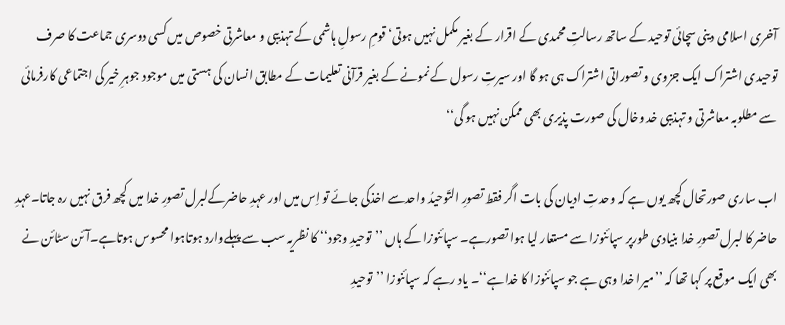آخری اسلامی دینی سچائی توحید کے ساتھ رسالتِ محمدی کے اقرار کے بغیر مکمل نہیں ہوتی‘ قومِ رسولِ ہاشمی کے تہذیبی و معاشرتی خصوص میں کسی دوسری جماعت کا صرف توحیدی اشتراک ایک جزوی و تصوراتی اشتراک ہی ہو گا اور سیرتِ رسول کے نمونے کے بغیر قرآنی تعلیمات کے مطابق انسان کی ہستی میں موجود جوہرِ خیر کی اجتماعی کارفرمائی سے مطلوبہ معاشرتی و تہذیبی خد وخال کی صورت پذیری بھی ممکن نہیں ہو گی‘‘

اب ساری صورتحال کچھ یوں ہے کہ وحدتِ ادیان کی بات اگر فقط تصورِ التّوحیدُ واحدسے اخذکی جائے تو اِس میں اور عہدِ حاضرکےلبرل تصورِ خدا میں کچھ فرق نہیں رہ جاتا۔عہدِ حاضر کا لبرل تصورِ خدا بنیادی طورپر سپائنوزا سے مستعار لیا ہوا تصورہے۔ سپائنوزا کے ہاں ’’توحیدِ وجود‘‘ کا نظریہ سب سے پہلےوارد ہوتاہوا محسوس ہوتاہے۔آئن سٹائن نے بھی ایک موقع پر کہا تھا کہ ’’میرا خدا وہی ہے جو سپائنوزا کا خداہے‘‘۔ یاد رہے کہ سپائنوزا ’’توحیدِ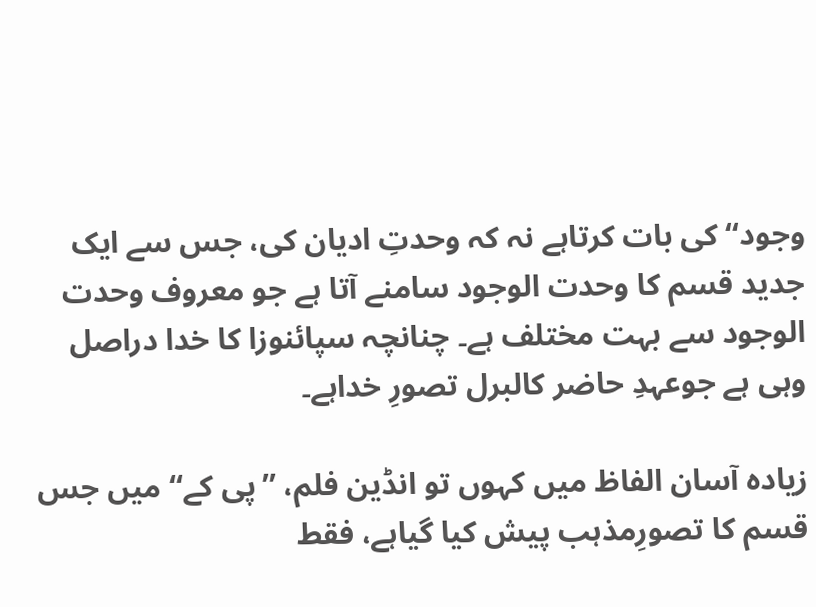وجود‘‘ کی بات کرتاہے نہ کہ وحدتِ ادیان کی، جس سے ایک جدید قسم کا وحدت الوجود سامنے آتا ہے جو معروف وحدت الوجود سے بہت مختلف ہے۔ چنانچہ سپائنوزا کا خدا دراصل وہی ہے جوعہدِ حاضر کالبرل تصورِ خداہے۔

زیادہ آسان الفاظ میں کہوں تو انڈین فلم، ’’پی کے‘‘ میں جس قسم کا تصورِمذہب پیش کیا گیاہے، فقط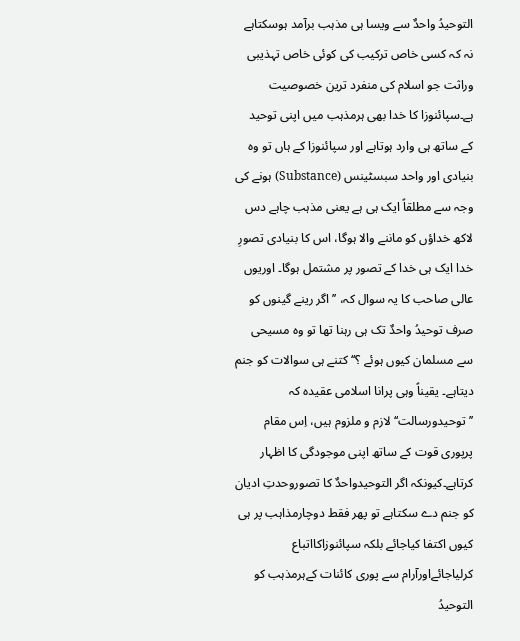التوحیدُ واحدٌ سے ویسا ہی مذہب برآمد ہوسکتاہے نہ کہ کسی خاص ترکیب کی کوئی خاص تہذیبی وراثت جو اسلام کی منفرد ترین خصوصیت ہے۔سپائنوزا کا خدا بھی ہرمذہب میں اپنی توحید کے ساتھ ہی وارد ہوتاہے اور سپائنوزا کے ہاں تو وہ بنیادی اور واحد سبسٹینس (Substance) ہونے کی وجہ سے مطلقاً ایک ہی ہے یعنی مذہب چاہے دس لاکھ خداؤں کو ماننے والا ہوگا، اس کا بنیادی تصورِ خدا ایک ہی خدا کے تصور پر مشتمل ہوگا۔ اوریوں عالی صاحب کا یہ سوال کہ، ’’اگر رینے گینوں کو صرف توحیدُ واحدٌ تک ہی رہنا تھا تو وہ مسیحی سے مسلمان کیوں ہوئے ؟‘‘ کتنے ہی سوالات کو جنم دیتاہے۔ یقیناً وہی پرانا اسلامی عقیدہ کہ ’’توحیدورسالت‘‘ لازم و ملزوم ہیں، اِس مقام پرپوری قوت کے ساتھ اپنی موجودگی کا اظہار کرتاہے۔کیونکہ اگر التوحیدواحدٌ کا تصوروحدتِ ادیان کو جنم دے سکتاہے تو پھر فقط دوچارمذاہب پر ہی کیوں اکتفا کیاجائے بلکہ سپائنوزاکااتباع کرلیاجائےاورآرام سے پوری کائنات کےہرمذہب کو التوحیدُ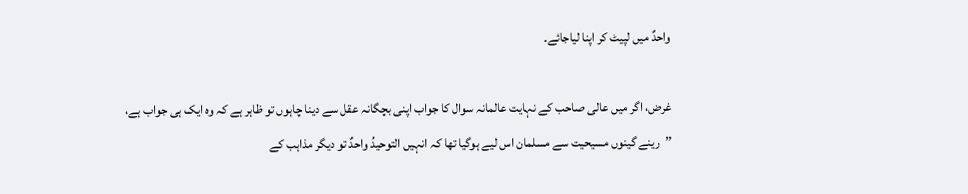واحدٌ میں لپیٹ کر اپنا لیاجائے۔

غرض، اگر میں عالی صاحب کے نہایت عالمانہ سوال کا جواب اپنی بچگانہ عقل سے دینا چاہوں تو ظاہر ہے کہ وہ ایک ہی جواب ہے،
’’رینے گینوں مسیحیت سے مسلمان اس لیے ہوگیا تھا کہ انہیں التوحیدُ واحدٌ تو دیگر مذاہب کے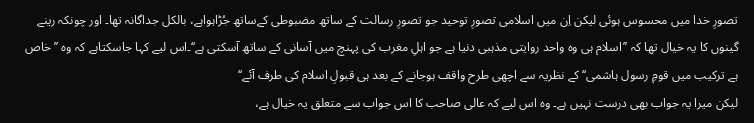تصورِ خدا میں محسوس ہوئی لیکن اِن میں اسلامی تصورِ توحید جو تصورِ رسالت کے ساتھ مضبوطی کےساتھ جُڑاہواہے، بالکل جداگانہ تھا۔ اور چونکہ رینے گینوں کا یہ خیال تھا کہ ’’اسلام ہی وہ واحد روایتی مذہبی دنیا ہے جو اہلِ مغرب کی پہنچ میں آسانی کے ساتھ آسکتی ہے‘‘۔اس لیے کہا جاسکتاہے کہ وہ ’’خاص ہے ترکیب میں قومِ رسول ہاشمی‘‘ کے نظریہ سے اچھی طرح واقف ہوجانے کے بعد ہی قبولِ اسلام کی طرف آئے‘‘
لیکن میرا یہ جواب بھی درست نہیں ہے۔ وہ اس لیے کہ عالی صاحب کا اس جواب سے متعلق یہ خیال ہے،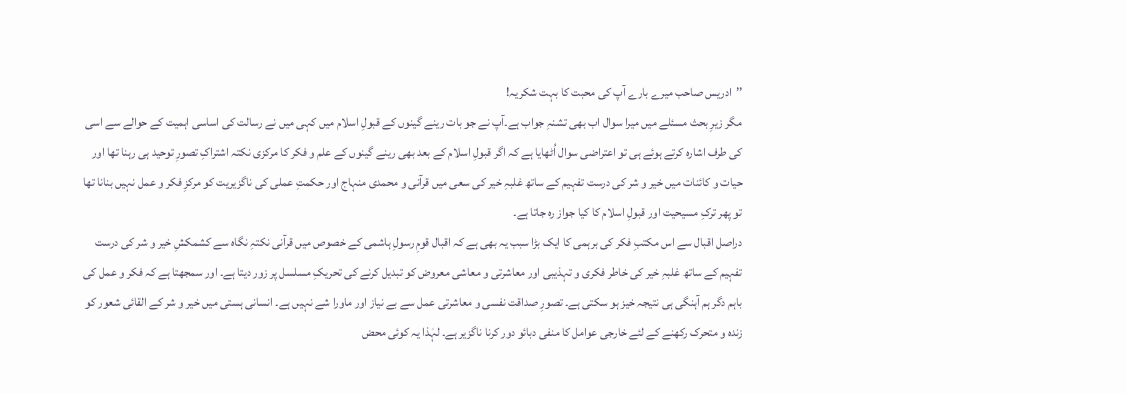’’ادریس صاحب میرے بارے آپ کی محبت کا بہت شکریہ!
مگر زیرِ بحث مسئلے میں میرا سوال اب بھی تشنہِ جواب ہے۔آپ نے جو بات رینے گینوں کے قبولِ اسلام میں کہی میں نے رسالت کی اساسی اہمیت کے حوالے سے اسی کی طرف اشارہ کرتے ہوئے ہی تو اعتراضی سوال اُٹھایا ہے کہ اگر قبولِ اسلام کے بعد بھی رینے گینوں کے علم و فکر کا مرکزی نکتہ اشتراکِ تصورِ توحید ہی رہنا تھا اور حیات و کائنات میں خیر و شر کی درست تفہیم کے ساتھ غلبہِ خیر کی سعی میں قرآنی و محمدی منہاج اور حکمتِ عملی کی ناگزیریت کو مرکزِ فکر و عمل نہیں بنانا تھا تو پھر ترکِ مسیحیت اور قبولِ اسلام کا کیا جواز رہ جاتا ہے۔
دراصل اقبال سے اس مکتبِ فکر کی برہمی کا ایک بڑا سبب یہ بھی ہے کہ اقبال قومِ رسولِ ہاشمی کے خصوص میں قرآنی نکتہِ نگاہ سے کشمکشِ خیر و شر کی درست تفہیم کے ساتھ غلبہِ خیر کی خاطر فکری و تہذیبی اور معاشرتی و معاشی معروض کو تبدیل کرنے کی تحریکِ مسلسل پر زور دیتا ہے۔ اور سمجھتا ہے کہ فکر و عمل کی باہم دگر ہم آہنگی ہی نتیجہ خیز ہو سکتی ہے۔ تصورِ صداقت نفسی و معاشرتی عمل سے بے نیاز اور ماورا شے نہیں ہے۔ انسانی ہستی میں خیر و شر کے القائی شعور کو زندہ و متحرک رکھنے کے لئے خارجی عوامل کا منفی دبائو دور کرنا ناگزیر ہے۔ لہٰذا یہ کوئی محض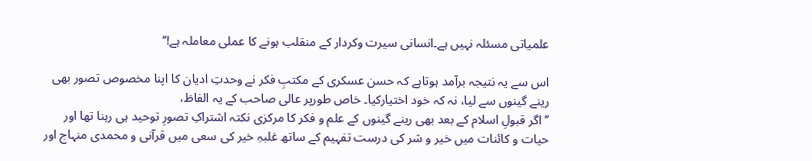علمیاتی مسئلہ نہیں ہے۔انسانی سیرت وکردار کے منقلب ہونے کا عملی معاملہ ہے!‘‘

اس سے یہ نتیجہ برآمد ہوتاہے کہ حسن عسکری کے مکتبِ فکر نے وحدتِ ادیان کا اپنا مخصوص تصور بھی رینے گینوں سے لیا، نہ کہ خود اختیارکیا۔ خاص طورپر عالی صاحب کے یہ الفاظ،
’’ اگر قبولِ اسلام کے بعد بھی رینے گینوں کے علم و فکر کا مرکزی نکتہ اشتراکِ تصورِ توحید ہی رہنا تھا اور حیات و کائنات میں خیر و شر کی درست تفہیم کے ساتھ غلبہِ خیر کی سعی میں قرآنی و محمدی منہاج اور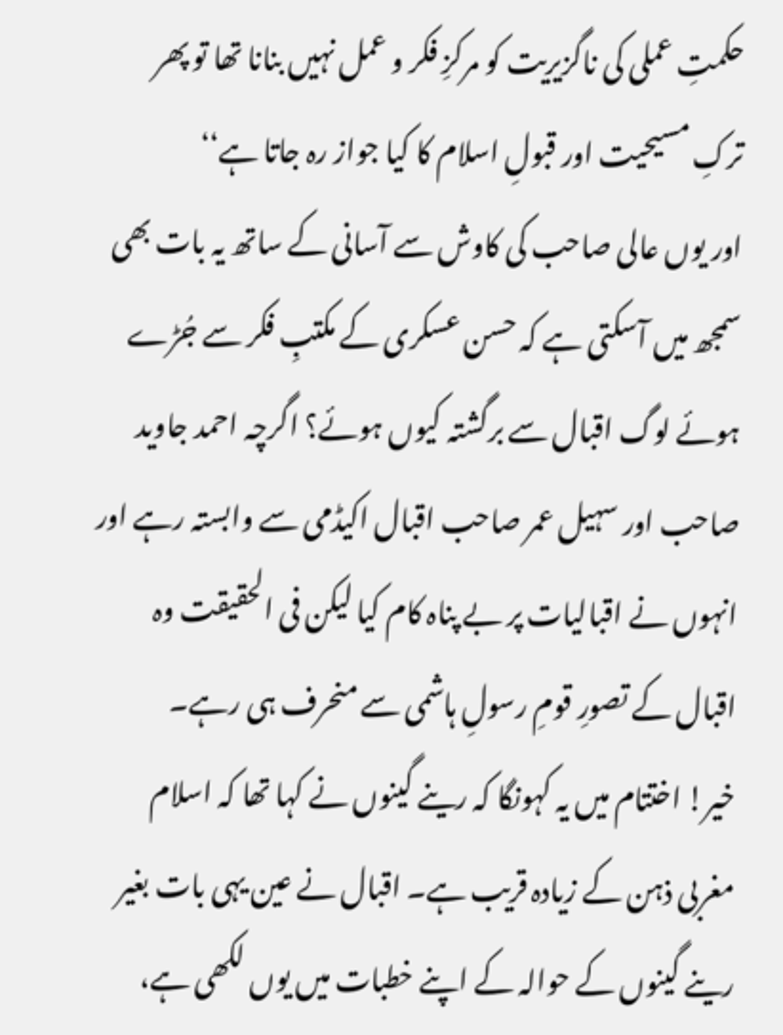حکمتِ عملی کی ناگزیریت کو مرکزِ فکر و عمل نہیں بنانا تھا تو پھر ترکِ مسیحیت اور قبولِ اسلام کا کیا جواز رہ جاتا ہے‘‘
اور یوں عالی صاحب کی کاوش سے آسانی کے ساتھ یہ بات بھی سمجھ میں آسکتی ہے کہ حسن عسکری کے مکتبِ فکر سے جُڑے ہوئے لوگ اقبال سے برگشتہ کیوں ہوئے؟ اگرچہ احمد جاوید صاحب اور سہیل عمر صاحب اقبال اکیڈمی سے وابستہ رہے اور انہوں نے اقبالیات پر بے پناہ کام کیا لیکن فی الحقیقت وہ اقبال کے تصورِ قومِ رسولِ ہاشمی سے منحرف ہی رہے۔
خیر! اختتام میں یہ کہونگا کہ رینے گینوں نے کہا تھا کہ اسلام مغربی ذہن کے زیادہ قریب ہے۔ اقبال نے عین یہی بات بغیر رینے گینوں کے حوالہ کے اپنے خطبات میں یوں لکھی ہے،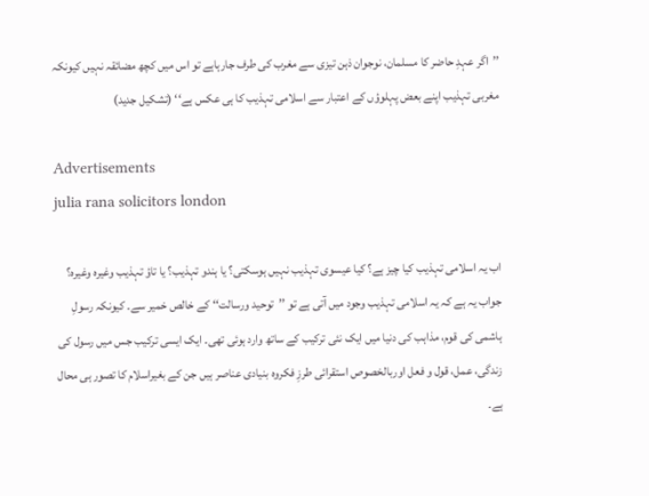’’اگر عہدِ حاضر کا مسلمان، نوجوان ذہن تیزی سے مغرب کی طرف جارہاہے تو اس میں کچھ مضائقہ نہیں کیونکہ مغربی تہذیب اپنے بعض پہلوؤں کے اعتبار سے اسلامی تہذیب کا ہی عکس ہے‘‘ (تشکیل جدید)

Advertisements
julia rana solicitors london

اب یہ اسلامی تہذیب کیا چیز ہے؟ کیا عیسوی تہذیب نہیں ہوسکتی؟ یا ہندو تہذیب؟ یا تاؤ تہذیب وغیرہ وغیرہ؟ جواب یہ ہے کہ یہ اسلامی تہذیب وجود میں آتی ہے تو ’’توحید ورسالت‘‘ کے خالص خمیر سے۔ کیونکہ رسولِ ہاشمی کی قوم، مذاہب کی دنیا میں ایک نئی ترکیب کے ساتھ وارد ہوئی تھی۔ ایک ایسی ترکیب جس میں رسول کی زندگی، عمل، قول و فعل اوربالخصوص استقرائی طرزِ فکروہ بنیادی عناصر ہیں جن کے بغیراسلام کا تصور ہی محال ہے۔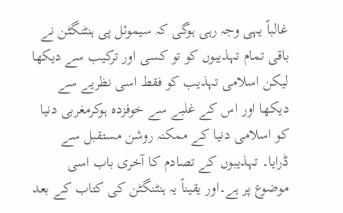غالباً یہی وجہ رہی ہوگی کہ سیموئل پی ہنٹنگٹن نے باقی تمام تہذیبوں کو تو کسی اور ترکیب سے دیکھا لیکن اسلامی تہذیب کو فقط اسی نظریے سے دیکھا اور اس کے غلبے سے خوفزدہ ہوکرمغربی دنیا کو اسلامی دنیا کے ممکنہ روشن مستقبل سے ڈرایا۔ تہذیبوں کے تصادم کا آخری باب اسی موضوع پر ہے۔اور یقیناً یہ ہنٹنگٹن کی کتاب کے بعد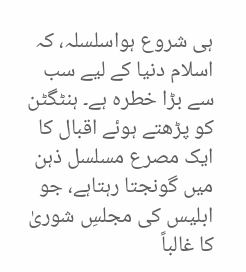ہی شروع ہواسلسلہ، کہ اسلام دنیا کے لیے سب سے بڑا خطرہ ہے۔ ہنٹگٹن کو پڑھتے ہوئے اقبال کا ایک مصرع مسلسل ذہن میں گونجتا رہتاہے، جو ابلیس کی مجلسِ شوریٰ کا غالباً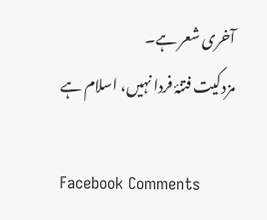آخری شعر ہے۔
مزدکیت فتنۂ فردا نہیں، اسلام ہے

Facebook Comments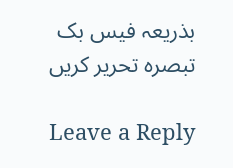بذریعہ فیس بک تبصرہ تحریر کریں

Leave a Reply